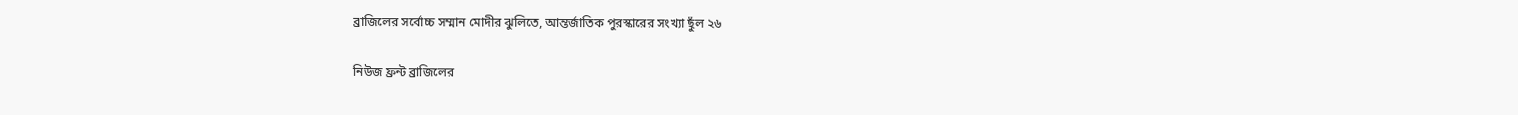ব্রাজিলের সর্বোচ্চ সম্মান মোদীর ঝুলিতে, আন্তর্জাতিক পুরস্কারের সংখ্যা ছুঁল ২৬

নিউজ ফ্রন্ট ব্রাজিলের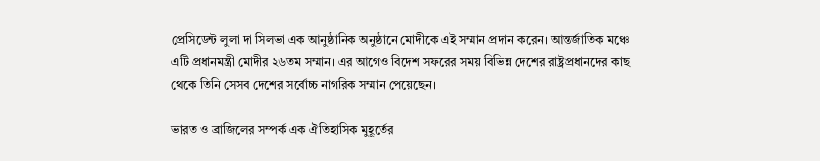প্রেসিডেন্ট লুলা দা সিলভা এক আনুষ্ঠানিক অনুষ্ঠানে মোদীকে এই সম্মান প্রদান করেন। আন্তর্জাতিক মঞ্চে এটি প্রধানমন্ত্রী মোদীর ২৬তম সম্মান। এর আগেও বিদেশ সফরের সময় বিভিন্ন দেশের রাষ্ট্রপ্রধানদের কাছ থেকে তিনি সেসব দেশের সর্বোচ্চ নাগরিক সম্মান পেয়েছেন।

ভারত ও ব্রাজিলের সম্পর্ক এক ঐতিহাসিক মুহূর্তের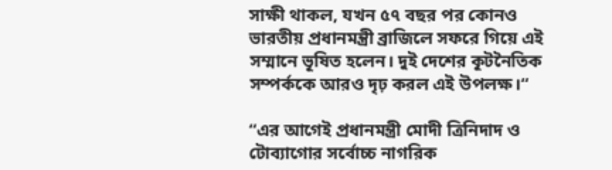সাক্ষী থাকল, যখন ৫৭ বছর পর কোনও ভারতীয় প্রধানমন্ত্রী ব্রাজিলে সফরে গিয়ে এই সম্মানে ভূষিত হলেন। দুই দেশের কূটনৈতিক সম্পর্ককে আরও দৃঢ় করল এই উপলক্ষ।“

“এর আগেই প্রধানমন্ত্রী মোদী ত্রিনিদাদ ও টোব্যাগোর সর্বোচ্চ নাগরিক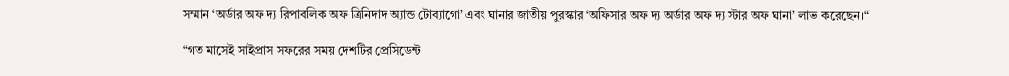সম্মান ‘অর্ডার অফ দ্য রিপাবলিক অফ ত্রিনিদাদ অ্যান্ড টোব্যাগো’ এবং ঘানার জাতীয় পুরস্কার ‘অফিসার অফ দ্য অর্ডার অফ দ্য স্টার অফ ঘানা’ লাভ করেছেন।“

“গত মাসেই সাইপ্রাস সফরের সময় দেশটির প্রেসিডেন্ট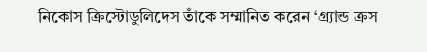নিকোস ক্রিস্টোডুলিদেস তাঁকে সম্মানিত করেন ‘গ্র্যান্ড ক্রস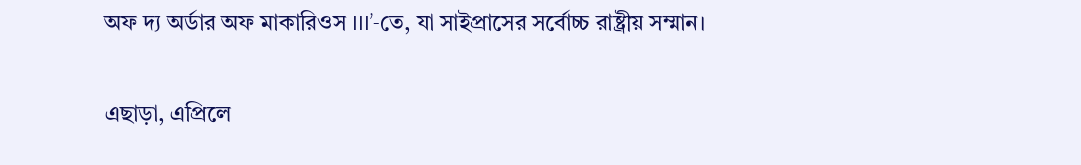অফ দ্য অর্ডার অফ মাকারিওস III’-তে, যা সাইপ্রাসের সর্বোচ্চ রাষ্ট্রীয় সম্মান।

এছাড়া, এপ্রিলে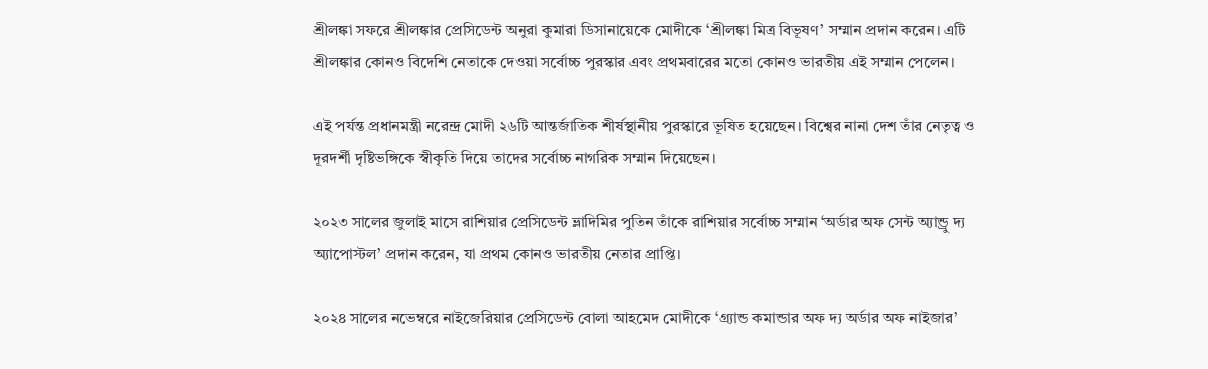শ্রীলঙ্কা সফরে শ্রীলঙ্কার প্রেসিডেন্ট অনুরা কুমারা ডিসানায়েকে মোদীকে ‘শ্রীলঙ্কা মিত্র বিভূষণ’ সম্মান প্রদান করেন। এটি শ্রীলঙ্কার কোনও বিদেশি নেতাকে দেওয়া সর্বোচ্চ পুরস্কার এবং প্রথমবারের মতো কোনও ভারতীয় এই সম্মান পেলেন।

এই পর্যন্ত প্রধানমন্ত্রী নরেন্দ্র মোদী ২৬টি আন্তর্জাতিক শীর্ষস্থানীয় পুরস্কারে ভূষিত হয়েছেন। বিশ্বের নানা দেশ তাঁর নেতৃত্ব ও দূরদর্শী দৃষ্টিভঙ্গিকে স্বীকৃতি দিয়ে তাদের সর্বোচ্চ নাগরিক সম্মান দিয়েছেন।

২০২৩ সালের জুলাই মাসে রাশিয়ার প্রেসিডেন্ট ভ্লাদিমির পুতিন তাঁকে রাশিয়ার সর্বোচ্চ সম্মান ‘অর্ডার অফ সেন্ট অ্যান্ড্রু দ্য অ্যাপোস্টল’ প্রদান করেন, যা প্রথম কোনও ভারতীয় নেতার প্রাপ্তি।

২০২৪ সালের নভেম্বরে নাইজেরিয়ার প্রেসিডেন্ট বোলা আহমেদ মোদীকে ‘গ্র্যান্ড কমান্ডার অফ দ্য অর্ডার অফ নাইজার’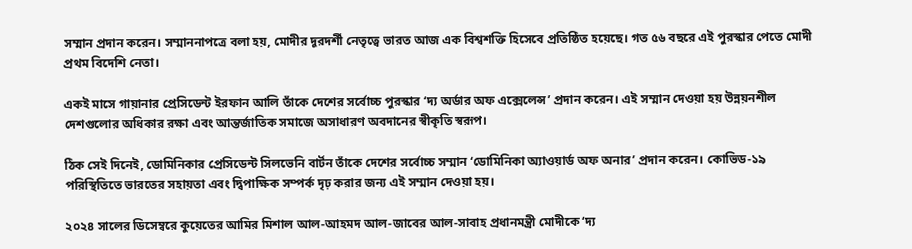সম্মান প্রদান করেন। সম্মাননাপত্রে বলা হয়, মোদীর দূরদর্শী নেতৃত্বে ভারত আজ এক বিশ্বশক্তি হিসেবে প্রতিষ্ঠিত হয়েছে। গত ৫৬ বছরে এই পুরস্কার পেতে মোদী প্রথম বিদেশি নেতা।

একই মাসে গায়ানার প্রেসিডেন্ট ইরফান আলি তাঁকে দেশের সর্বোচ্চ পুরস্কার ‘দ্য অর্ডার অফ এক্সেলেন্স’ প্রদান করেন। এই সম্মান দেওয়া হয় উন্নয়নশীল দেশগুলোর অধিকার রক্ষা এবং আন্তর্জাতিক সমাজে অসাধারণ অবদানের স্বীকৃতি স্বরূপ।

ঠিক সেই দিনেই, ডোমিনিকার প্রেসিডেন্ট সিলভেনি বার্টন তাঁকে দেশের সর্বোচ্চ সম্মান ‘ডোমিনিকা অ্যাওয়ার্ড অফ অনার’ প্রদান করেন। কোভিড-১৯ পরিস্থিতিতে ভারতের সহায়তা এবং দ্বিপাক্ষিক সম্পর্ক দৃঢ় করার জন্য এই সম্মান দেওয়া হয়।

২০২৪ সালের ডিসেম্বরে কুয়েতের আমির মিশাল আল-আহমদ আল-জাবের আল-সাবাহ প্রধানমন্ত্রী মোদীকে ‘দ্য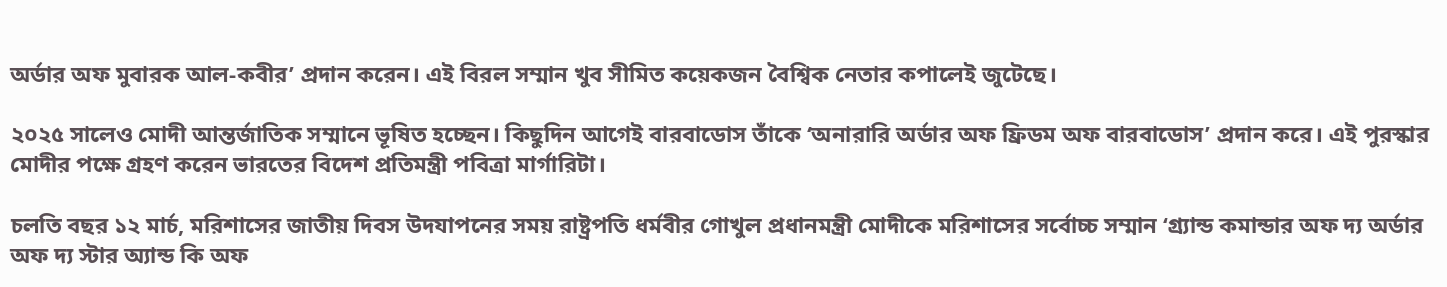অর্ডার অফ মুবারক আল-কবীর’ প্রদান করেন। এই বিরল সম্মান খুব সীমিত কয়েকজন বৈশ্বিক নেতার কপালেই জুটেছে।

২০২৫ সালেও মোদী আন্তর্জাতিক সম্মানে ভূষিত হচ্ছেন। কিছুদিন আগেই বারবাডোস তাঁকে ‘অনারারি অর্ডার অফ ফ্রিডম অফ বারবাডোস’ প্রদান করে। এই পুরস্কার মোদীর পক্ষে গ্রহণ করেন ভারতের বিদেশ প্রতিমন্ত্রী পবিত্রা মার্গারিটা।

চলতি বছর ১২ মার্চ, মরিশাসের জাতীয় দিবস উদযাপনের সময় রাষ্ট্রপতি ধর্মবীর গোখুল প্রধানমন্ত্রী মোদীকে মরিশাসের সর্বোচ্চ সম্মান ‘গ্র্যান্ড কমান্ডার অফ দ্য অর্ডার অফ দ্য স্টার অ্যান্ড কি অফ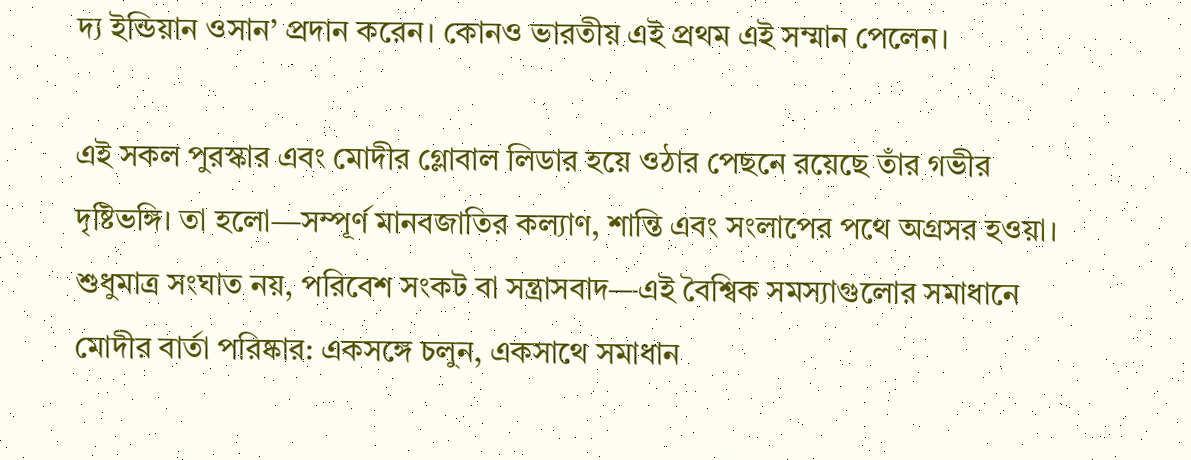দ্য ইন্ডিয়ান ওসান’ প্রদান করেন। কোনও ভারতীয় এই প্রথম এই সম্মান পেলেন।

এই সকল পুরস্কার এবং মোদীর গ্লোবাল লিডার হয়ে ওঠার পেছনে রয়েছে তাঁর গভীর দৃষ্টিভঙ্গি। তা হলো—সম্পূর্ণ মানবজাতির কল্যাণ, শান্তি এবং সংলাপের পথে অগ্রসর হওয়া। শুধুমাত্র সংঘাত নয়, পরিবেশ সংকট বা সন্ত্রাসবাদ—এই বৈশ্বিক সমস্যাগুলোর সমাধানে মোদীর বার্তা পরিষ্কার: একসঙ্গে চলুন, একসাথে সমাধান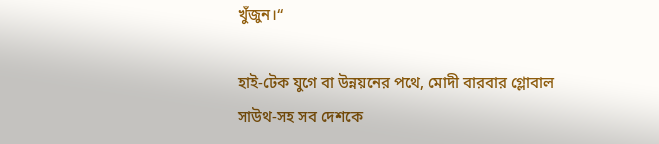খুঁজুন।“

হাই-টেক যুগে বা উন্নয়নের পথে, মোদী বারবার গ্লোবাল সাউথ-সহ সব দেশকে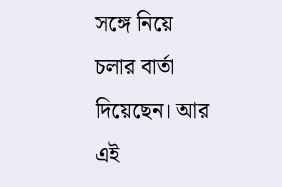সঙ্গে নিয়ে চলার বার্তা দিয়েছেন। আর এই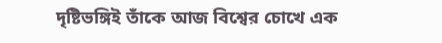দৃষ্টিভঙ্গিই তাঁকে আজ বিশ্বের চোখে এক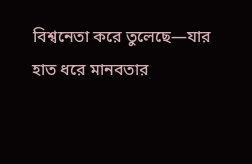বিশ্বনেতা করে তুলেছে—যার হাত ধরে মানবতার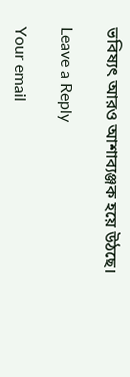ভবিষ্যৎ আরও আশাব্যঞ্জক হয়ে উঠছে।

Leave a Reply

Your email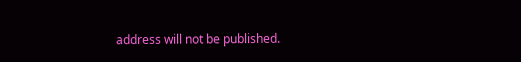address will not be published.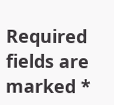Required fields are marked *